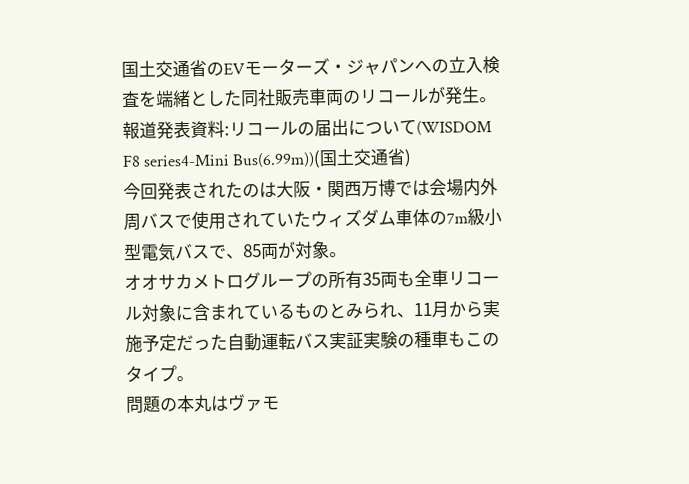国土交通省のEVモーターズ・ジャパンへの立入検査を端緒とした同社販売車両のリコールが発生。
報道発表資料:リコールの届出について(WISDOM F8 series4-Mini Bus(6.99m))(国土交通省)
今回発表されたのは大阪・関西万博では会場内外周バスで使用されていたウィズダム車体の7m級小型電気バスで、85両が対象。
オオサカメトログループの所有35両も全車リコール対象に含まれているものとみられ、11月から実施予定だった自動運転バス実証実験の種車もこのタイプ。
問題の本丸はヴァモ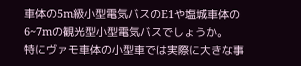車体の5m級小型電気バスのE1や塩城車体の6~7mの観光型小型電気バスでしょうか。
特にヴァモ車体の小型車では実際に大きな事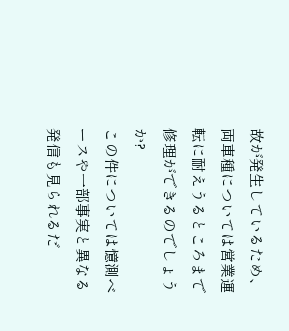故が発生しているため、両車種については営業運転に耐えうるところまで修理ができるのでしょうか?
この件については憶測ベースや一部事実と異なる発信も見られるだ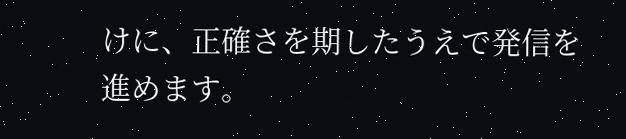けに、正確さを期したうえで発信を進めます。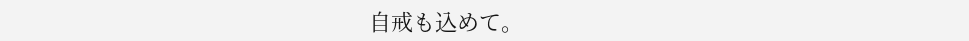自戒も込めて。